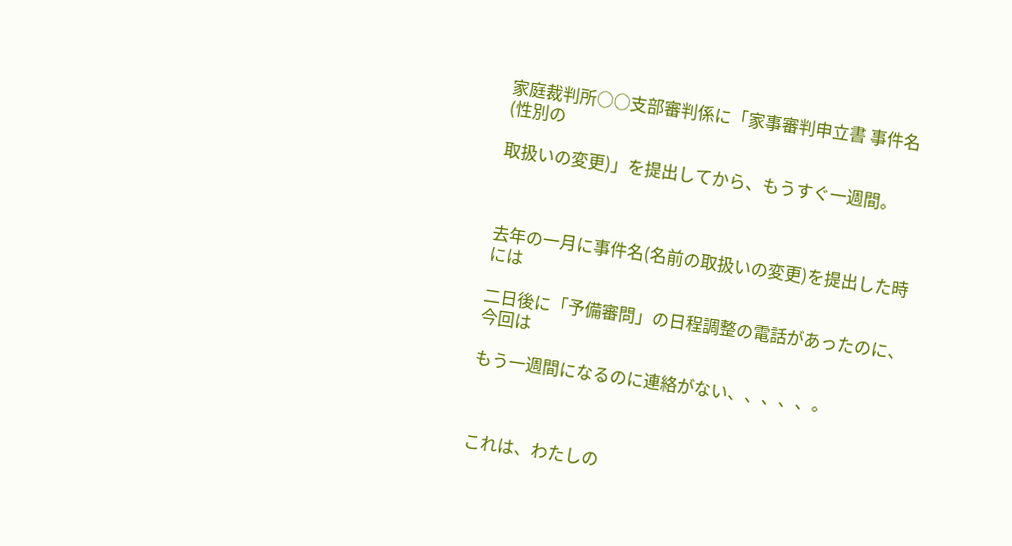家庭裁判所○○支部審判係に「家事審判申立書 事件名(性別の

取扱いの変更)」を提出してから、もうすぐ一週間。



去年の一月に事件名(名前の取扱いの変更)を提出した時には

二日後に「予備審問」の日程調整の電話があったのに、今回は

もう一週間になるのに連絡がない、、、、、。



これは、わたしの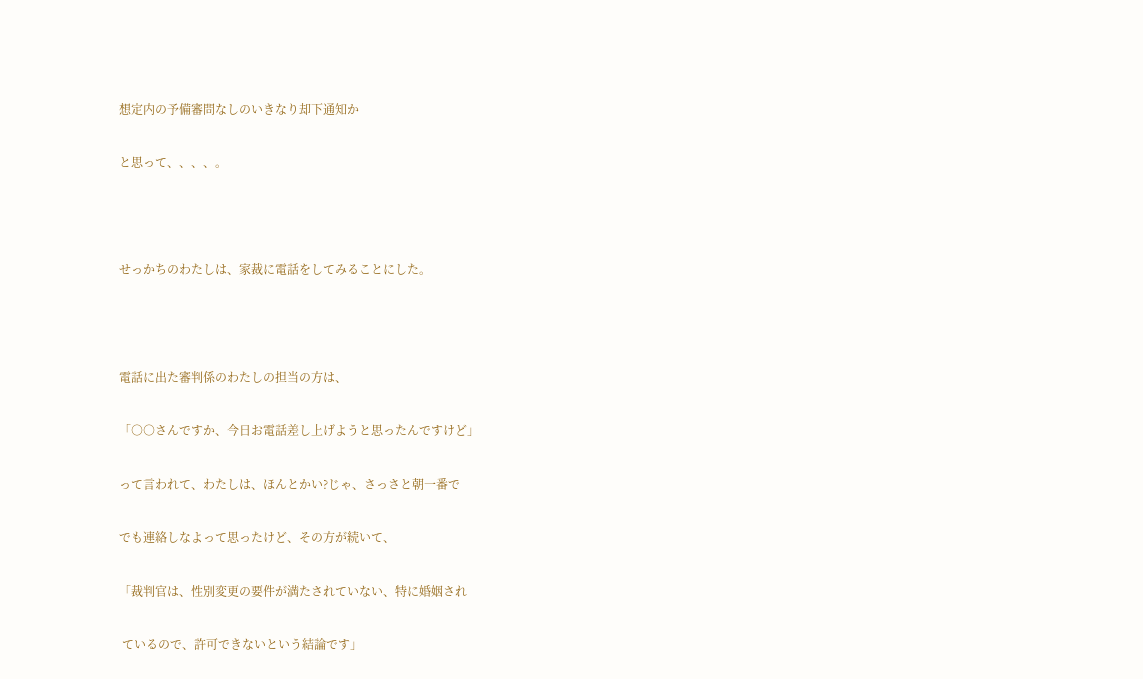想定内の予備審問なしのいきなり却下通知か

と思って、、、、。



せっかちのわたしは、家裁に電話をしてみることにした。



電話に出た審判係のわたしの担当の方は、

「○○さんですか、今日お電話差し上げようと思ったんですけど」

って言われて、わたしは、ほんとかい?じゃ、さっさと朝一番で

でも連絡しなよって思ったけど、その方が続いて、

「裁判官は、性別変更の要件が満たされていない、特に婚姻され

 ているので、許可できないという結論です」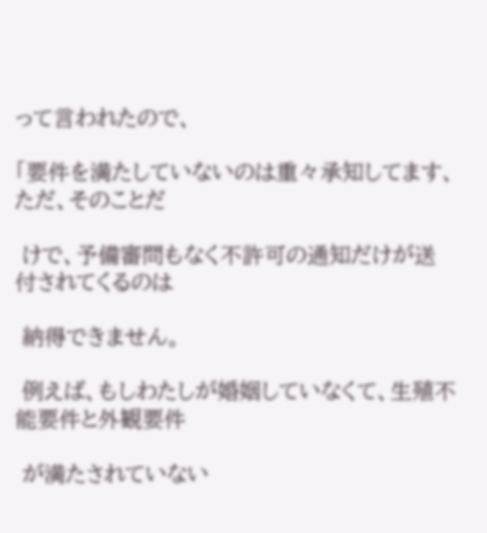って言われたので、

「要件を満たしていないのは重々承知してます、ただ、そのことだ

 けで、予備審問もなく不許可の通知だけが送付されてくるのは

 納得できません。

 例えば、もしわたしが婚姻していなくて、生殖不能要件と外観要件

 が満たされていない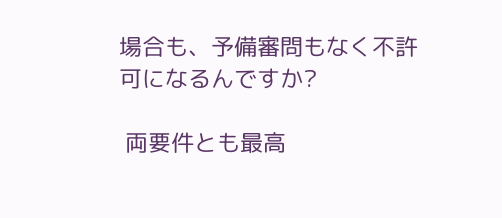場合も、予備審問もなく不許可になるんですか?

 両要件とも最高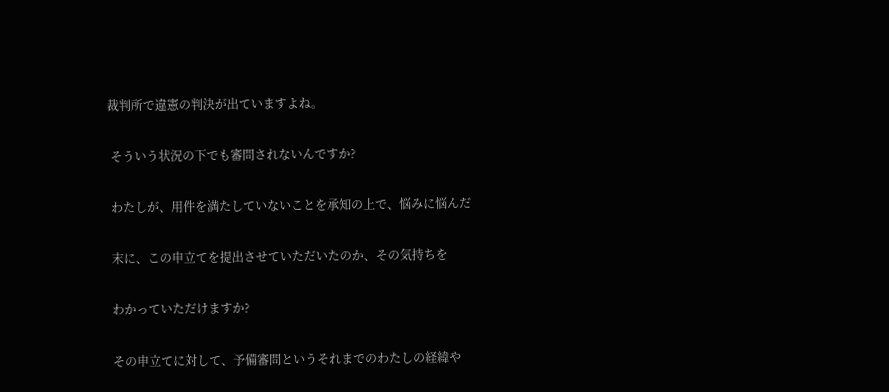裁判所で違憲の判決が出ていますよね。

 そういう状況の下でも審問されないんですか?

 わたしが、用件を満たしていないことを承知の上で、悩みに悩んだ

 末に、この申立てを提出させていただいたのか、その気持ちを

 わかっていただけますか?

 その申立てに対して、予備審問というそれまでのわたしの経緯や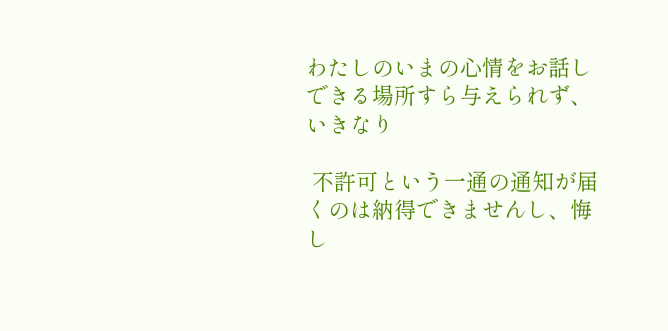わたしのいまの心情をお話しできる場所すら与えられず、いきなり

 不許可という一通の通知が届くのは納得できませんし、悔し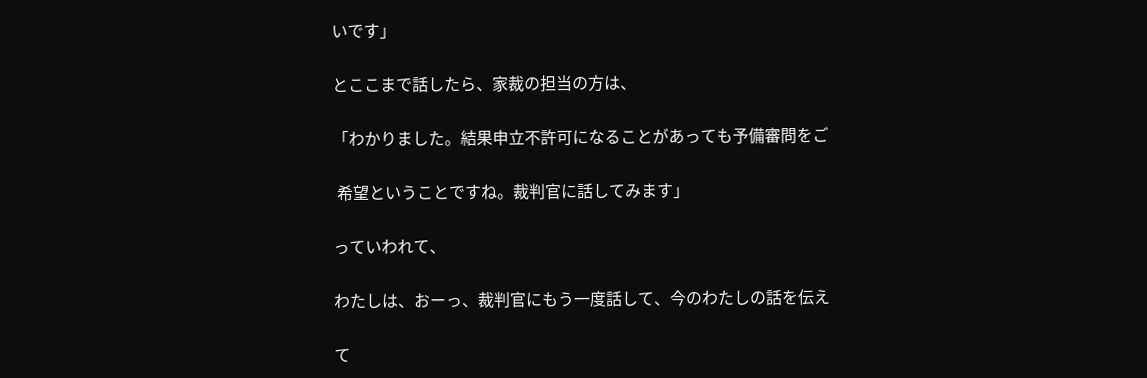いです」

とここまで話したら、家裁の担当の方は、

「わかりました。結果申立不許可になることがあっても予備審問をご

 希望ということですね。裁判官に話してみます」

っていわれて、

わたしは、おーっ、裁判官にもう一度話して、今のわたしの話を伝え

て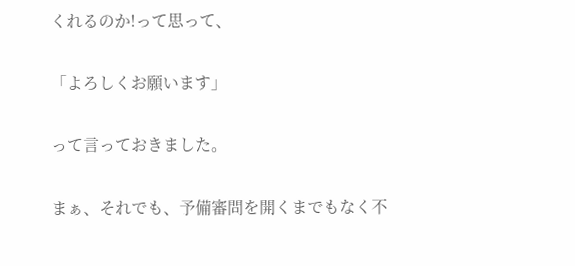くれるのか!って思って、

「よろしくお願います」

って言っておきました。

まぁ、それでも、予備審問を開くまでもなく不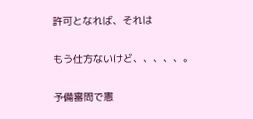許可となれば、それは

もう仕方ないけど、、、、、。

予備審問で憲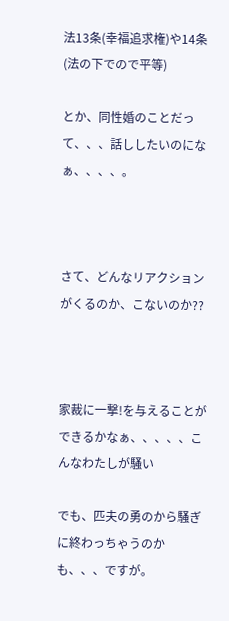法13条(幸福追求権)や14条(法の下でので平等)

とか、同性婚のことだって、、、話ししたいのになぁ、、、、。



さて、どんなリアクションがくるのか、こないのか??



家裁に一撃!を与えることができるかなぁ、、、、、こんなわたしが騒い

でも、匹夫の勇のから騒ぎに終わっちゃうのかも、、、ですが。